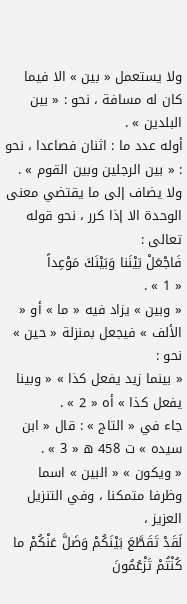ولا يستعمل « بين » الا فيما كان له مسافة ، نحو : « بين البلدين » .
أوله عدد ما : اثنان فصاعدا ، نحو : « بين الرجلين وبين القوم » .
ولا يضاف إلى ما يقتضي معنى الوحدة الا إذا كرر ، نحو قوله تعالى :
فَاجْعَلْ بَيْنَنا وَبَيْنَكَ مَوْعِداً
« 1 » .
« وبين » يزاد فيه « ما » أو « الألف » فيجعل بمنزلة « حين » نحو :
« بينما زيد يفعل كذا » « وبينا يفعل كذا » أه « 2 » .
جاء في « التاج » : قال « ابن سيده » ت 458 ه « 3 » .
« ويكون » « البين » اسما وظرفا متمكنا ، وفي التنزيل العزيز ،
لَقَدْ تَقَطَّعَ بَيْنَكُمْ وَضَلَّ عَنْكُمْ ما كُنْتُمْ تَزْعُمُونَ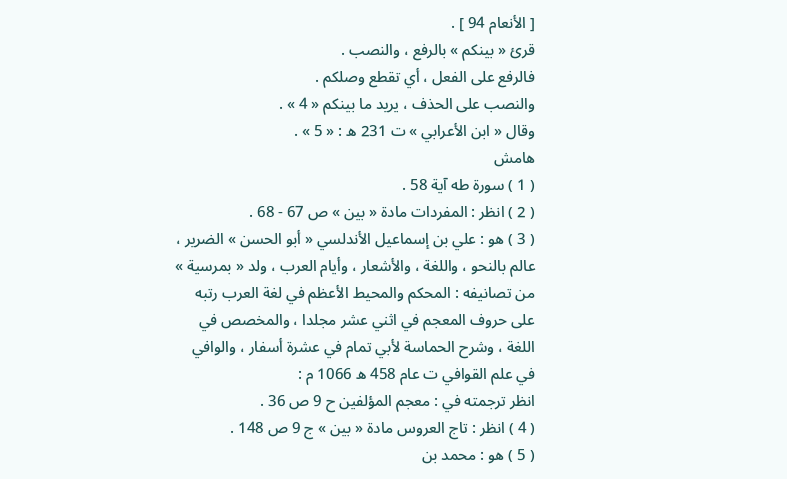[ الأنعام 94 ] .
قرئ « بينكم » بالرفع ، والنصب .
فالرفع على الفعل ، أي تقطع وصلكم .
والنصب على الحذف ، يريد ما بينكم « 4 » .
وقال « ابن الأعرابي » ت 231 ه : « 5 » .
هامش
( 1 ) سورة طه آية 58 .
( 2 ) انظر : المفردات مادة « بين » ص 67 - 68 .
( 3 ) هو : علي بن إسماعيل الأندلسي « أبو الحسن » الضرير ، عالم بالنحو ، واللغة ، والأشعار ، وأيام العرب ، ولد « بمرسية » من تصانيفه : المحكم والمحيط الأعظم في لغة العرب رتبه على حروف المعجم في اثني عشر مجلدا ، والمخصص في اللغة ، وشرح الحماسة لأبي تمام في عشرة أسفار ، والوافي في علم القوافي ت عام 458 ه 1066 م :
انظر ترجمته في : معجم المؤلفين ح 9 ص 36 .
( 4 ) انظر : تاج العروس مادة « بين » ج 9 ص 148 .
( 5 ) هو : محمد بن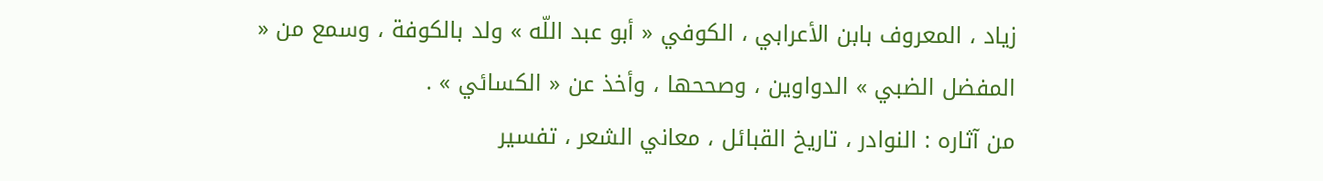زياد ، المعروف بابن الأعرابي ، الكوفي « أبو عبد اللّه » ولد بالكوفة ، وسمع من « المفضل الضبي » الدواوين ، وصححها ، وأخذ عن « الكسائي » .
من آثاره : النوادر ، تاريخ القبائل ، معاني الشعر ، تفسير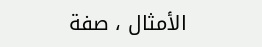الأمثال ، صفة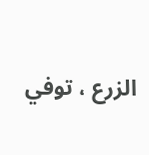الزرع ، توفي